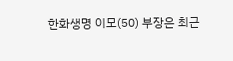한화생명 이모(50) 부장은 최근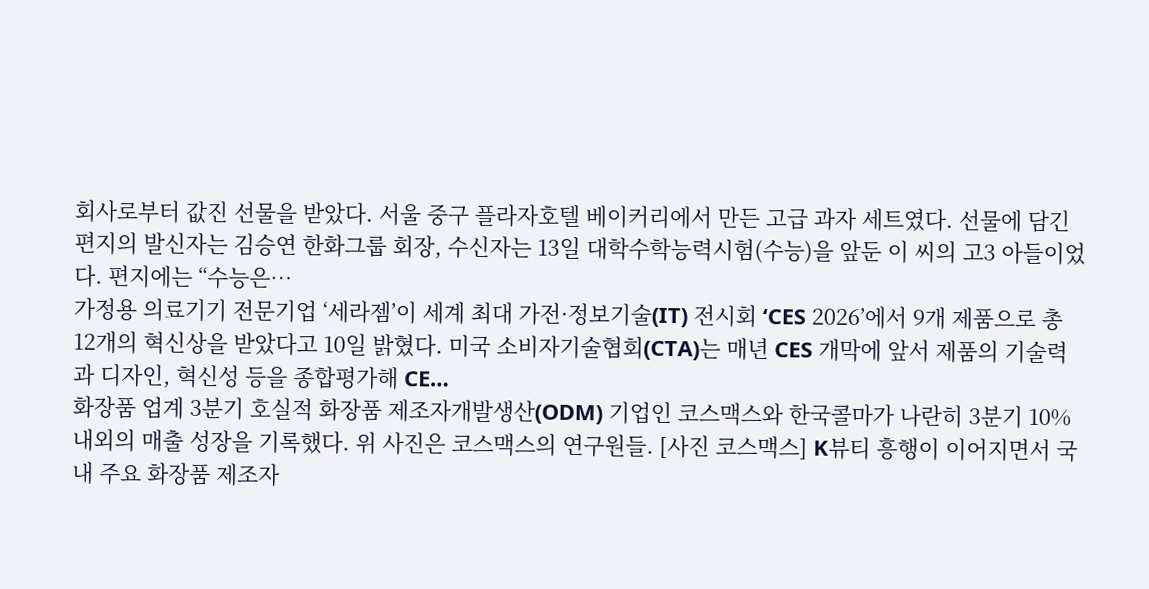회사로부터 값진 선물을 받았다. 서울 중구 플라자호텔 베이커리에서 만든 고급 과자 세트였다. 선물에 담긴 편지의 발신자는 김승연 한화그룹 회장, 수신자는 13일 대학수학능력시험(수능)을 앞둔 이 씨의 고3 아들이었다. 편지에는 “수능은…
가정용 의료기기 전문기업 ‘세라젬’이 세계 최대 가전·정보기술(IT) 전시회 ‘CES 2026’에서 9개 제품으로 총 12개의 혁신상을 받았다고 10일 밝혔다. 미국 소비자기술협회(CTA)는 매년 CES 개막에 앞서 제품의 기술력과 디자인, 혁신성 등을 종합평가해 CE…
화장품 업계 3분기 호실적 화장품 제조자개발생산(ODM) 기업인 코스맥스와 한국콜마가 나란히 3분기 10% 내외의 매출 성장을 기록했다. 위 사진은 코스맥스의 연구원들. [사진 코스맥스] K뷰티 흥행이 이어지면서 국내 주요 화장품 제조자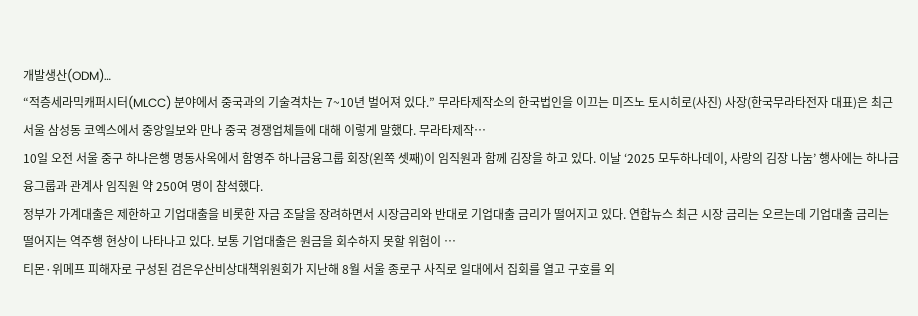개발생산(ODM)…
“적층세라믹캐퍼시터(MLCC) 분야에서 중국과의 기술격차는 7~10년 벌어져 있다.” 무라타제작소의 한국법인을 이끄는 미즈노 토시히로(사진) 사장(한국무라타전자 대표)은 최근 서울 삼성동 코엑스에서 중앙일보와 만나 중국 경쟁업체들에 대해 이렇게 말했다. 무라타제작…
10일 오전 서울 중구 하나은행 명동사옥에서 함영주 하나금융그룹 회장(왼쪽 셋째)이 임직원과 함께 김장을 하고 있다. 이날 ‘2025 모두하나데이, 사랑의 김장 나눔’ 행사에는 하나금융그룹과 관계사 임직원 약 250여 명이 참석했다.
정부가 가계대출은 제한하고 기업대출을 비롯한 자금 조달을 장려하면서 시장금리와 반대로 기업대출 금리가 떨어지고 있다. 연합뉴스 최근 시장 금리는 오르는데 기업대출 금리는 떨어지는 역주행 현상이 나타나고 있다. 보통 기업대출은 원금을 회수하지 못할 위험이 …
티몬·위메프 피해자로 구성된 검은우산비상대책위원회가 지난해 8월 서울 종로구 사직로 일대에서 집회를 열고 구호를 외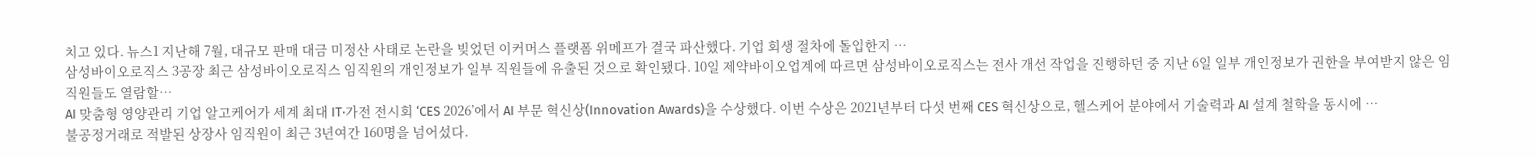치고 있다. 뉴스1 지난해 7월, 대규모 판매 대금 미정산 사태로 논란을 빚었던 이커머스 플랫폼 위메프가 결국 파산했다. 기업 회생 절차에 돌입한지 …
삼성바이오로직스 3공장 최근 삼성바이오로직스 임직원의 개인정보가 일부 직원들에 유출된 것으로 확인됐다. 10일 제약바이오업계에 따르면 삼성바이오로직스는 전사 개선 작업을 진행하던 중 지난 6일 일부 개인정보가 권한을 부여받지 않은 임직원들도 열람할…
AI 맞춤형 영양관리 기업 알고케어가 세계 최대 IT·가전 전시회 ‘CES 2026’에서 AI 부문 혁신상(Innovation Awards)을 수상했다. 이번 수상은 2021년부터 다섯 번째 CES 혁신상으로, 헬스케어 분야에서 기술력과 AI 설계 철학을 동시에 …
불공정거래로 적발된 상장사 임직원이 최근 3년여간 160명을 넘어섰다.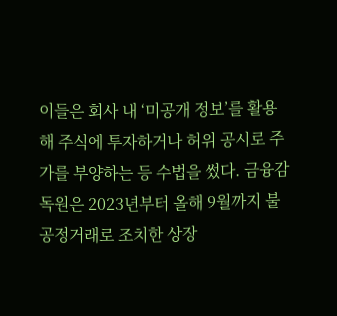이들은 회사 내 ‘미공개 정보’를 활용해 주식에 투자하거나 허위 공시로 주가를 부양하는 등 수법을 썼다. 금융감독원은 2023년부터 올해 9월까지 불공정거래로 조치한 상장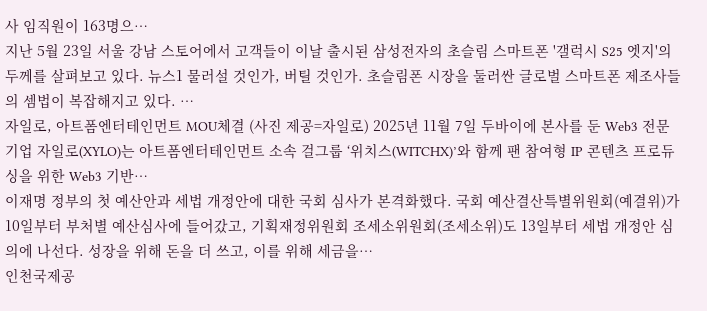사 임직원이 163명으…
지난 5월 23일 서울 강남 스토어에서 고객들이 이날 출시된 삼성전자의 초슬림 스마트폰 '갤럭시 S25 엣지'의 두께를 살펴보고 있다. 뉴스1 물러설 것인가, 버틸 것인가. 초슬림폰 시장을 둘러싼 글로벌 스마트폰 제조사들의 셈법이 복잡해지고 있다. …
자일로, 아트폼엔터테인먼트 MOU체결 (사진 제공=자일로) 2025년 11월 7일 두바이에 본사를 둔 Web3 전문기업 자일로(XYLO)는 아트폼엔터테인먼트 소속 걸그룹 ‘위치스(WITCHX)’와 함께 팬 참여형 IP 콘텐츠 프로듀싱을 위한 Web3 기반…
이재명 정부의 첫 예산안과 세법 개정안에 대한 국회 심사가 본격화했다. 국회 예산결산특별위원회(예결위)가 10일부터 부처별 예산심사에 들어갔고, 기획재정위원회 조세소위원회(조세소위)도 13일부터 세법 개정안 심의에 나선다. 성장을 위해 돈을 더 쓰고, 이를 위해 세금을…
인천국제공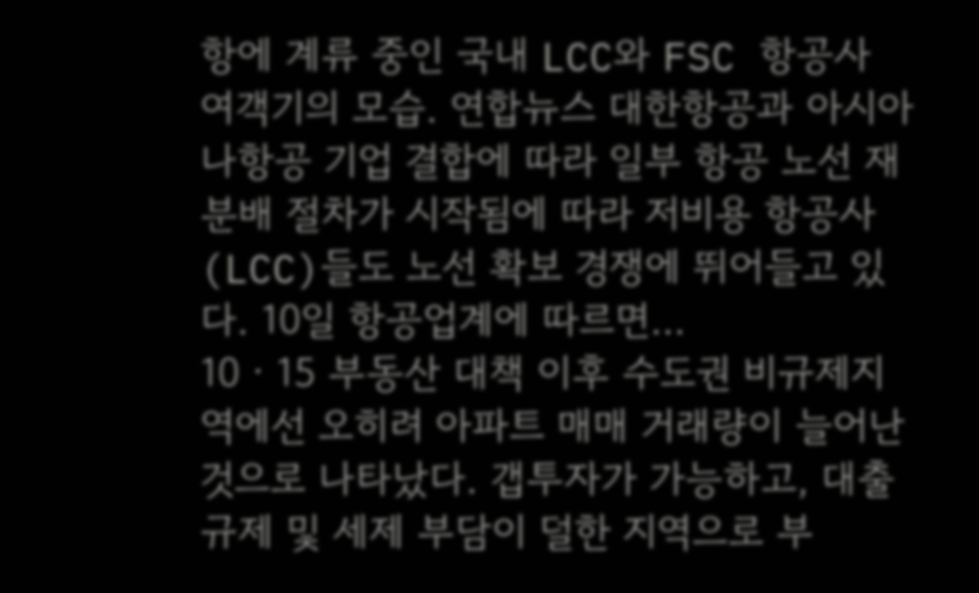항에 계류 중인 국내 LCC와 FSC 항공사 여객기의 모습. 연합뉴스 대한항공과 아시아나항공 기업 결합에 따라 일부 항공 노선 재분배 절차가 시작됨에 따라 저비용 항공사(LCC)들도 노선 확보 경쟁에 뛰어들고 있다. 10일 항공업계에 따르면…
10ㆍ15 부동산 대책 이후 수도권 비규제지역에선 오히려 아파트 매매 거래량이 늘어난 것으로 나타났다. 갭투자가 가능하고, 대출규제 및 세제 부담이 덜한 지역으로 부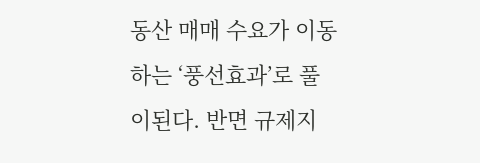동산 매매 수요가 이동하는 ‘풍선효과’로 풀이된다. 반면 규제지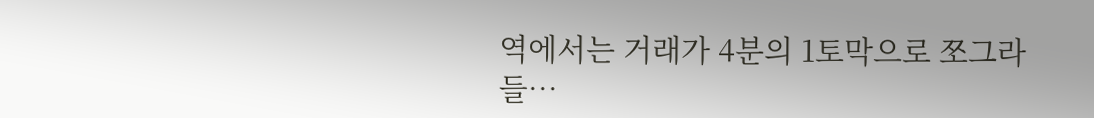역에서는 거래가 4분의 1토막으로 쪼그라들…